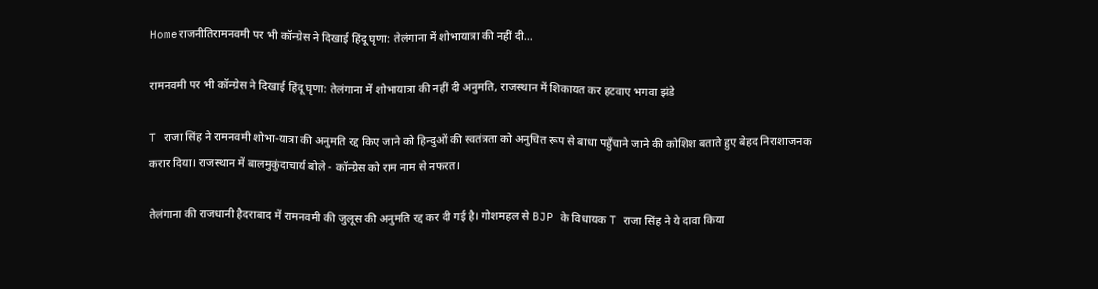Homeराजनीतिरामनवमी पर भी कॉन्ग्रेस ने दिखाई हिंदू घृणा: तेलंगाना में शोभायात्रा की नहीं दी...

रामनवमी पर भी कॉन्ग्रेस ने दिखाई हिंदू घृणा: तेलंगाना में शोभायात्रा की नहीं दी अनुमति, राजस्थान में शिकायत कर हटवाए भगवा झंडे

T राजा सिंह ने रामनवमी शोभा-यात्रा की अनुमति रद्द किए जाने को हिन्दुओं की स्वतंत्रता को अनुचित रूप से बाधा पहुँचाने जाने की कोशिश बताते हुए बेहद निराशाजनक करार दिया। राजस्थान में बालमुकुंदाचार्य बोले - कॉन्ग्रेस को राम नाम से नफरत।

तेलंगाना की राजधानी हैदराबाद में रामनवमी की जुलूस की अनुमति रद्द कर दी गई है। गोशमहल से BJP के विधायक T राजा सिंह ने ये दावा किया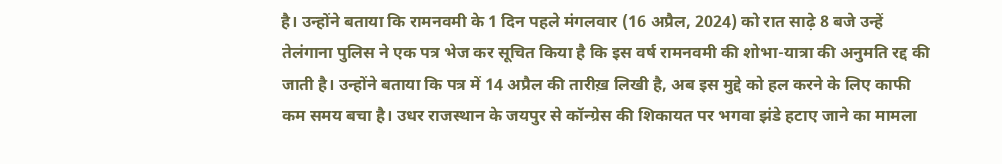है। उन्होंने बताया कि रामनवमी के 1 दिन पहले मंगलवार (16 अप्रैल, 2024) को रात साढ़े 8 बजे उन्हें तेलंगाना पुलिस ने एक पत्र भेज कर सूचित किया है कि इस वर्ष रामनवमी की शोभा-यात्रा की अनुमति रद्द की जाती है। उन्होंने बताया कि पत्र में 14 अप्रैल की तारीख़ लिखी है, अब इस मुद्दे को हल करने के लिए काफी कम समय बचा है। उधर राजस्थान के जयपुर से कॉन्ग्रेस की शिकायत पर भगवा झंडे हटाए जाने का मामला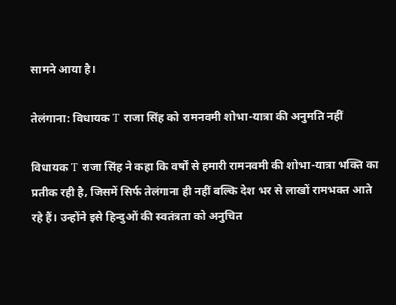सामने आया है।

तेलंगाना: विधायक T राजा सिंह को रामनवमी शोभा-यात्रा की अनुमति नहीं

विधायक T राजा सिंह ने कहा कि वर्षों से हमारी रामनवमी की शोभा-यात्रा भक्ति का प्रतीक रही है, जिसमें सिर्फ तेलंगाना ही नहीं बल्कि देश भर से लाखों रामभक्त आते रहे हैं। उन्होंने इसे हिन्दुओं की स्वतंत्रता को अनुचित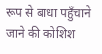रूप से बाधा पहुँचाने जाने की कोशिश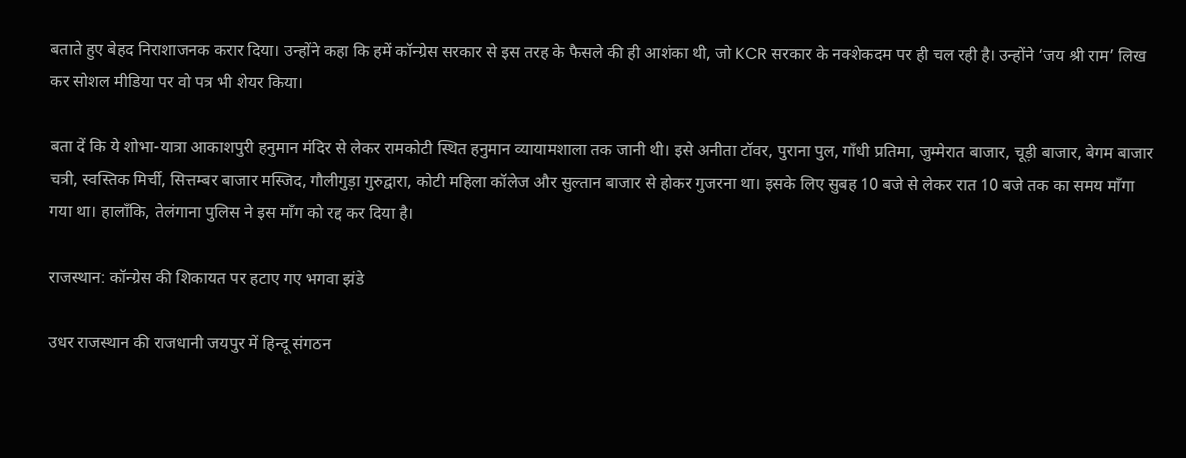बताते हुए बेहद निराशाजनक करार दिया। उन्होंने कहा कि हमें कॉन्ग्रेस सरकार से इस तरह के फैसले की ही आशंका थी, जो KCR सरकार के नक्शेकदम पर ही चल रही है। उन्होंने ‘जय श्री राम’ लिख कर सोशल मीडिया पर वो पत्र भी शेयर किया।

बता दें कि ये शोभा-यात्रा आकाशपुरी हनुमान मंदिर से लेकर रामकोटी स्थित हनुमान व्यायामशाला तक जानी थी। इसे अनीता टॉवर, पुराना पुल, गाँधी प्रतिमा, जुम्मेरात बाजार, चूड़ी बाजार, बेगम बाजार चत्री, स्वस्तिक मिर्ची, सित्तम्बर बाजार मस्जिद, गौलीगुड़ा गुरुद्वारा, कोटी महिला कॉलेज और सुल्तान बाजार से होकर गुजरना था। इसके लिए सुबह 10 बजे से लेकर रात 10 बजे तक का समय माँगा गया था। हालाँकि, तेलंगाना पुलिस ने इस माँग को रद्द कर दिया है।

राजस्थान: कॉन्ग्रेस की शिकायत पर हटाए गए भगवा झंडे

उधर राजस्थान की राजधानी जयपुर में हिन्दू संगठन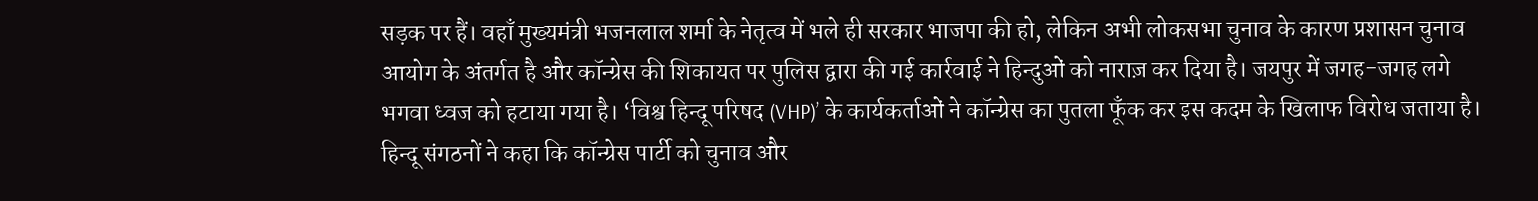सड़क पर हैं। वहाँ मुख्यमंत्री भजनलाल शर्मा के नेतृत्व में भले ही सरकार भाजपा की हो, लेकिन अभी लोकसभा चुनाव के कारण प्रशासन चुनाव आयोग के अंतर्गत है और कॉन्ग्रेस की शिकायत पर पुलिस द्वारा की गई कार्रवाई ने हिन्दुओं को नाराज़ कर दिया है। जयपुर में जगह-जगह लगे भगवा ध्वज को हटाया गया है। ‘विश्व हिन्दू परिषद (VHP)’ के कार्यकर्ताओं ने कॉन्ग्रेस का पुतला फूँक कर इस कदम के खिलाफ विरोध जताया है। हिन्दू संगठनों ने कहा कि कॉन्ग्रेस पार्टी को चुनाव और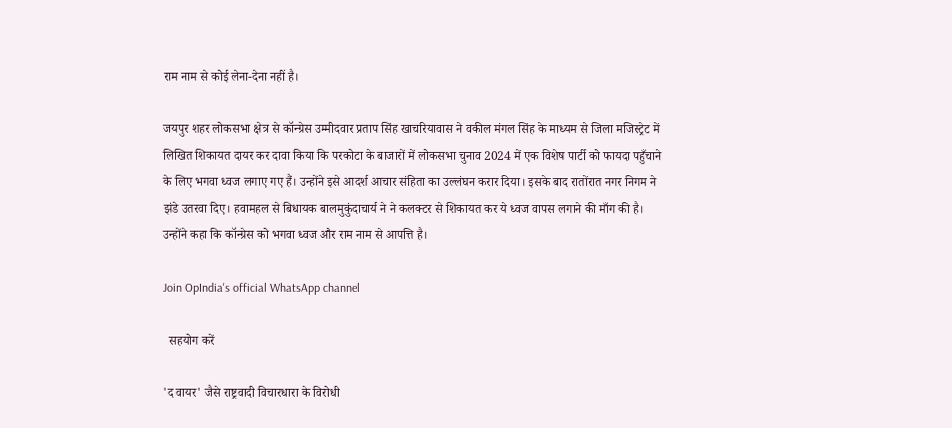राम नाम से कोई लेना-देना नहीं है।

जयपुर शहर लोकसभा क्षेत्र से कॉन्ग्रेस उम्मीदवार प्रताप सिंह खाचरियावास ने वकील मंगल सिंह के माध्यम से जिला मजिस्ट्रेट में लिखित शिकायत दायर कर दावा किया कि परकोटा के बाजारों में लोकसभा चुनाव 2024 में एक विशेष पार्टी को फायदा पहुँचाने के लिए भगवा ध्वज लगाए गए हैं। उन्होंने इसे आदर्श आचार संहिता का उल्लंघन करार दिया। इसके बाद रातोंरात नगर निगम ने झंडे उतरवा दिए। हवामहल से बिधायक बालमुकुंदाचार्य ने ने कलक्टर से शिकायत कर ये ध्वज वापस लगाने की माँग की है। उन्होंने कहा कि कॉन्ग्रेस को भगवा ध्वज और राम नाम से आपत्ति है।

Join OpIndia's official WhatsApp channel

  सहयोग करें

'द वायर' जैसे राष्ट्रवादी विचारधारा के विरोधी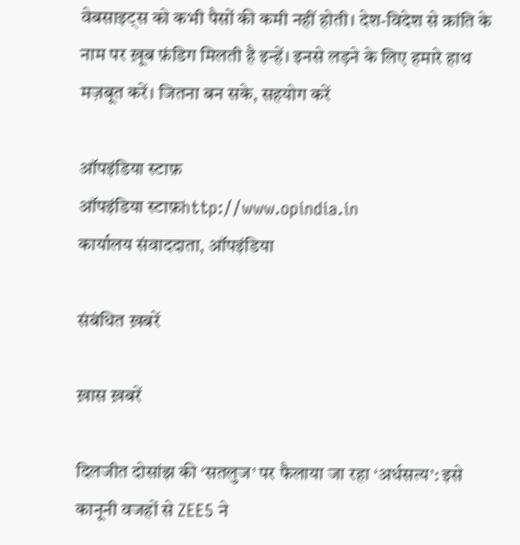वेबसाइट्स को कभी पैसों की कमी नहीं होती। देश-विदेश से क्रांति के नाम पर ख़ूब फ़ंडिग मिलती है इन्हें। इनसे लड़ने के लिए हमारे हाथ मज़बूत करें। जितना बन सके, सहयोग करें

ऑपइंडिया स्टाफ़
ऑपइंडिया स्टाफ़http://www.opindia.in
कार्यालय संवाददाता, ऑपइंडिया

संबंधित ख़बरें

ख़ास ख़बरें

दिलजीत दोसांझ की ‘सतलुज’ पर फैलाया जा रहा ‘अर्धसत्य’: इसे कानूनी वजहों से ZEE5 ने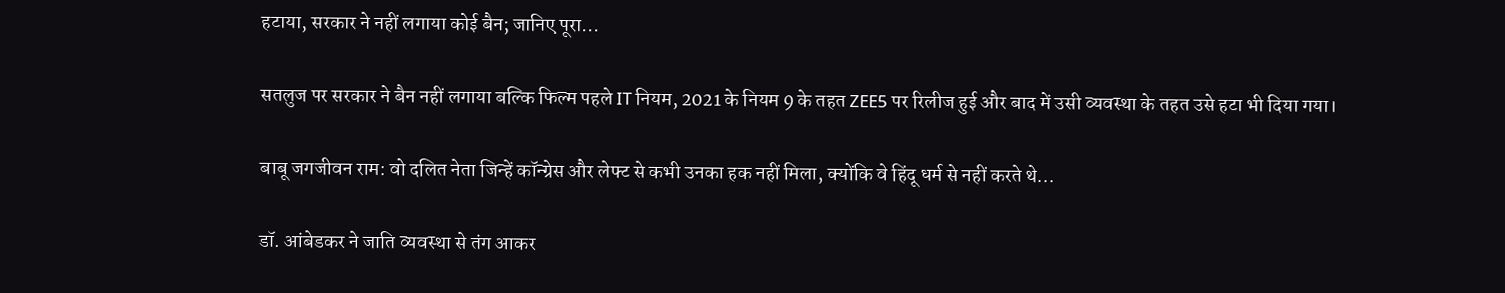हटाया, सरकार ने नहीं लगाया कोई बैन; जानिए पूरा...

सतलुज पर सरकार ने बैन नहीं लगाया बल्कि फिल्म पहले IT नियम, 2021 के नियम 9 के तहत ZEE5 पर रिलीज हुई और बाद में उसी व्यवस्था के तहत उसे हटा भी दिया गया।

बाबू जगजीवन राम: वो दलित नेता जिन्हें कॉन्ग्रेस और लेफ्ट से कभी उनका हक नहीं मिला, क्योंकि वे हिंदू धर्म से नहीं करते थे...

डॉ. आंबेडकर ने जाति व्यवस्था से तंग आकर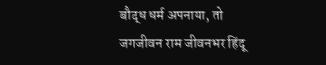बौद्ध धर्म अपनाया, तो जगजीवन राम जीवनभर हिंदू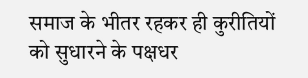समाज के भीतर रहकर ही कुरीतियों को सुधारने के पक्षधर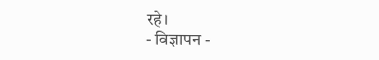रहे।
- विज्ञापन -